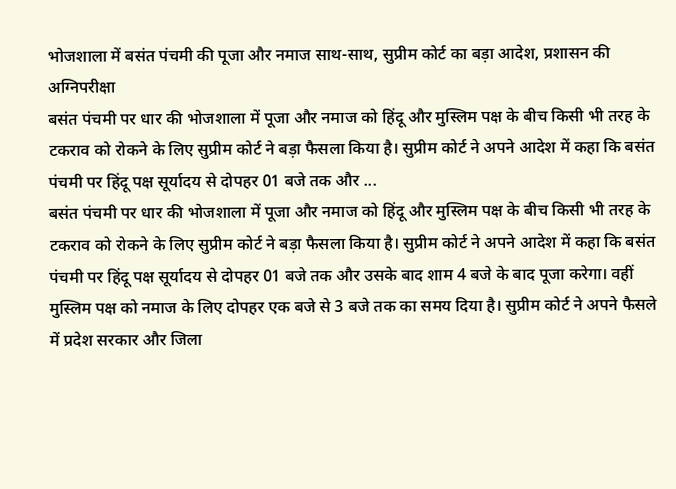भोजशाला में बसंत पंचमी की पूजा और नमाज साथ-साथ, सुप्रीम कोर्ट का बड़ा आदेश, प्रशासन की अग्निपरीक्षा
बसंत पंचमी पर धार की भोजशाला में पूजा और नमाज को हिंदू और मुस्लिम पक्ष के बीच किसी भी तरह के टकराव को रोकने के लिए सुप्रीम कोर्ट ने बड़ा फैसला किया है। सुप्रीम कोर्ट ने अपने आदेश में कहा कि बसंत पंचमी पर हिंदू पक्ष सूर्यादय से दोपहर 01 बजे तक और ...
बसंत पंचमी पर धार की भोजशाला में पूजा और नमाज को हिंदू और मुस्लिम पक्ष के बीच किसी भी तरह के टकराव को रोकने के लिए सुप्रीम कोर्ट ने बड़ा फैसला किया है। सुप्रीम कोर्ट ने अपने आदेश में कहा कि बसंत पंचमी पर हिंदू पक्ष सूर्यादय से दोपहर 01 बजे तक और उसके बाद शाम 4 बजे के बाद पूजा करेगा। वहीं मुस्लिम पक्ष को नमाज के लिए दोपहर एक बजे से 3 बजे तक का समय दिया है। सुप्रीम कोर्ट ने अपने फैसले में प्रदेश सरकार और जिला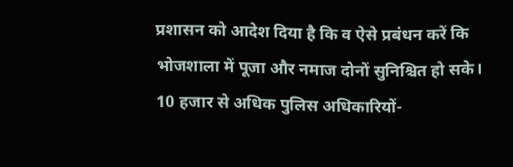प्रशासन को आदेश दिया है कि व ऐसे प्रबंधन करें कि भोजशाला में पूजा और नमाज दोनों सुनिश्चित हो सके।
10 हजार से अधिक पुलिस अधिकारियों-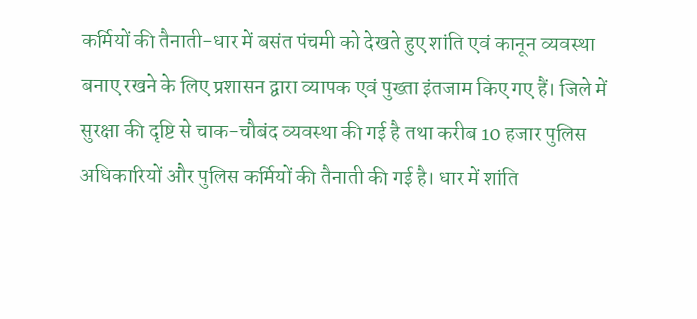कर्मियों की तैनाती-धार में बसंत पंचमी को देखते हुए शांति एवं कानून व्यवस्था बनाए रखने के लिए प्रशासन द्वारा व्यापक एवं पुख्ता इंतजाम किए गए हैं। जिले में सुरक्षा की दृष्टि से चाक-चौबंद व्यवस्था की गई है तथा करीब 10 हजार पुलिस अधिकारियों और पुलिस कर्मियों की तैनाती की गई है। धार में शांति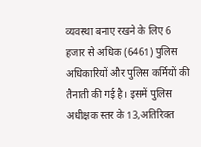व्यवस्था बनाए रखने के लिए 6 हजार से अधिक (6461) पुलिस अधिकारियों और पुलिस कर्मियों की तैनाती की गई है। इसमें पुलिस अधीक्षक स्तर के 13,अतिरिक्त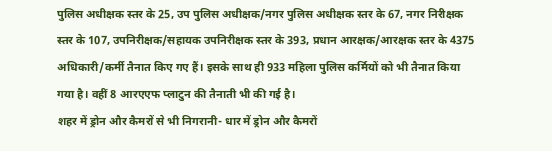पुलिस अधीक्षक स्तर के 25, उप पुलिस अधीक्षक/नगर पुलिस अधीक्षक स्तर के 67, नगर निरीक्षक स्तर के 107, उपनिरीक्षक/सहायक उपनिरीक्षक स्तर के 393, प्रधान आरक्षक/आरक्षक स्तर के 4375 अधिकारी/कर्मी तैनात किए गए हैं। इसके साथ ही 933 महिला पुलिस कर्मियों को भी तैनात किया गया है। वहीं 8 आरएएफ प्लाटुन की तैनाती भी की गई है।
शहर में ड्रोन और कैमरों से भी निगरानी- धार में ड्रोन और कैमरों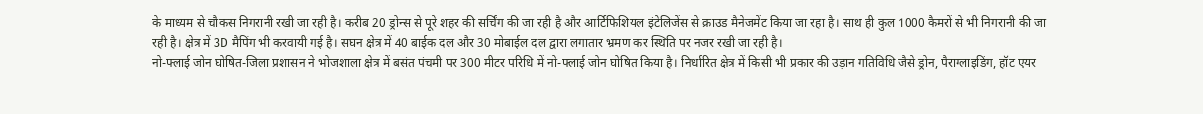के माध्यम से चौकस निगरानी रखी जा रही है। करीब 20 ड्रोन्स से पूरे शहर की सर्चिंग की जा रही है और आर्टिफिशियल इंटेलिजेंस से क्राउड मैनेजमेंट किया जा रहा है। साथ ही कुल 1000 कैमरों से भी निगरानी की जा रही है। क्षेत्र में 3D मैपिंग भी करवायी गई है। सघन क्षेत्र में 40 बाईक दल और 30 मोबाईल दल द्वारा लगातार भ्रमण कर स्थिति पर नजर रखी जा रही है।
नो-फ्लाई जोन घोषित-जिला प्रशासन ने भोजशाला क्षेत्र में बसंत पंचमी पर 300 मीटर परिधि में नो-फ्लाई जोन घोषित किया है। निर्धारित क्षेत्र में किसी भी प्रकार की उड़ान गतिविधि जैसे ड्रोन, पैराग्लाइडिंग, हॉट एयर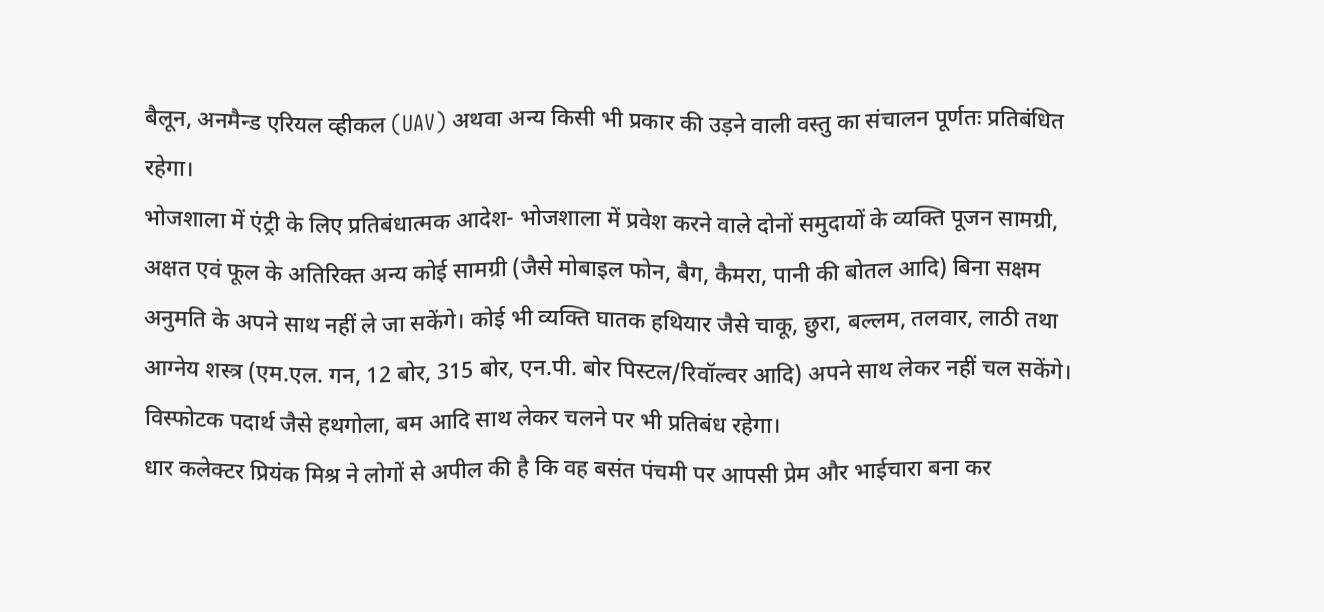बैलून, अनमैन्ड एरियल व्हीकल (UAV) अथवा अन्य किसी भी प्रकार की उड़ने वाली वस्तु का संचालन पूर्णतः प्रतिबंधित रहेगा।
भोजशाला में एंट्री के लिए प्रतिबंधात्मक आदेश- भोजशाला में प्रवेश करने वाले दोनों समुदायों के व्यक्ति पूजन सामग्री, अक्षत एवं फूल के अतिरिक्त अन्य कोई सामग्री (जैसे मोबाइल फोन, बैग, कैमरा, पानी की बोतल आदि) बिना सक्षम अनुमति के अपने साथ नहीं ले जा सकेंगे। कोई भी व्यक्ति घातक हथियार जैसे चाकू, छुरा, बल्लम, तलवार, लाठी तथा आग्नेय शस्त्र (एम.एल. गन, 12 बोर, 315 बोर, एन.पी. बोर पिस्टल/रिवॉल्वर आदि) अपने साथ लेकर नहीं चल सकेंगे। विस्फोटक पदार्थ जैसे हथगोला, बम आदि साथ लेकर चलने पर भी प्रतिबंध रहेगा।
धार कलेक्टर प्रियंक मिश्र ने लोगों से अपील की है कि वह बसंत पंचमी पर आपसी प्रेम और भाईचारा बना कर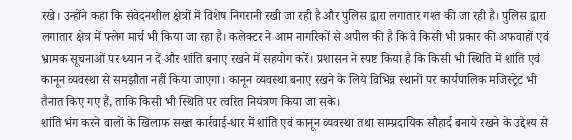रखे। उन्होंने कहा कि संवेदनशील क्षेत्रों में विशेष निगरानी रखी जा रही है और पुलिस द्वारा लगातार गश्त की जा रही है। पुलिस द्वारा लगातार क्षेत्र में फ्लेग मार्च भी किया जा रहा है। कलेक्टर ने आम नागरिकों से अपील की है कि वे किसी भी प्रकार की अफवाहों एवं भ्रामक सूचनाओं पर ध्यान न दें और शांति बनाए रखने में सहयोग करें। प्रशासन ने स्पष्ट किया है कि किसी भी स्थिति में शांति एवं कानून व्यवस्था से समझौता नहीं किया जाएगा। कानून व्यवस्था बनाए रखने के लिये विभिन्न स्थानों पर कार्यपालिक मजिस्ट्रेट भी तैनात किए गए हैं, ताकि किसी भी स्थिति पर त्वरित नियंत्रण किया जा सके।
शांति भंग करने वालों के खिलाफ सख्त कार्रवाई-धार में शांति एवं कानून व्यवस्था तथा साम्प्रदायिक सौहार्द बनाये रखने के उद्देश्य से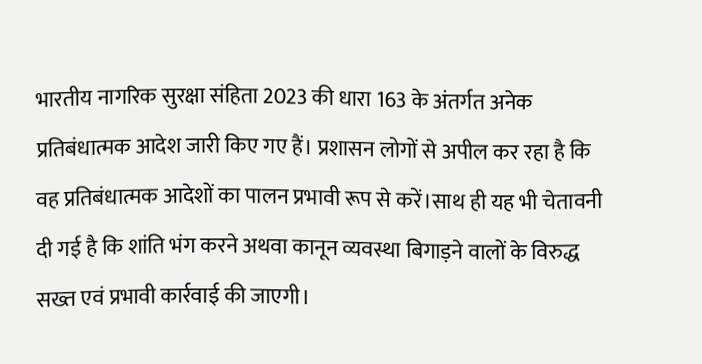भारतीय नागरिक सुरक्षा संहिता 2023 की धारा 163 के अंतर्गत अनेक प्रतिबंधात्मक आदेश जारी किए गए हैं। प्रशासन लोगों से अपील कर रहा है कि वह प्रतिबंधात्मक आदेशों का पालन प्रभावी रूप से करें।साथ ही यह भी चेतावनी दी गई है कि शांति भंग करने अथवा कानून व्यवस्था बिगाड़ने वालों के विरुद्ध सख्त एवं प्रभावी कार्रवाई की जाएगी।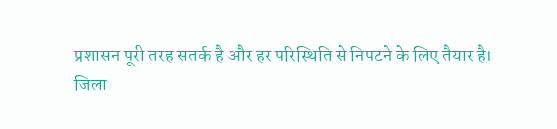प्रशासन पूरी तरह सतर्क है और हर परिस्थिति से निपटने के लिए तैयार है।
जिला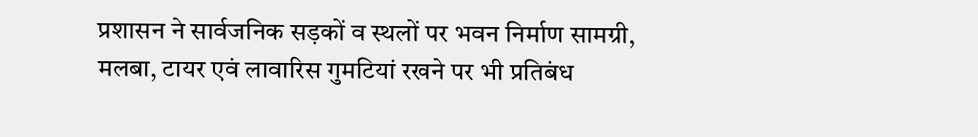प्रशासन ने सार्वजनिक सड़कों व स्थलों पर भवन निर्माण सामग्री, मलबा, टायर एवं लावारिस गुमटियां रखने पर भी प्रतिबंध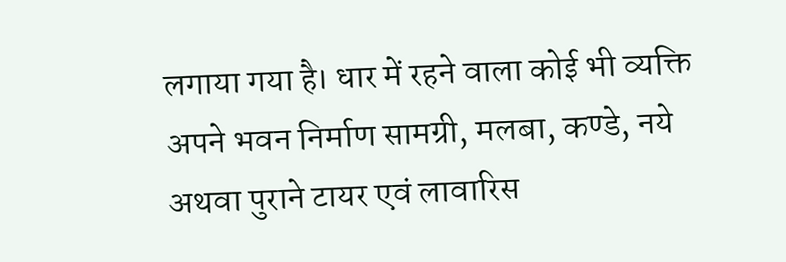लगाया गया है। धार में रहने वाला कोई भी व्यक्ति अपने भवन निर्माण सामग्री, मलबा, कण्डे, नये अथवा पुराने टायर एवं लावारिस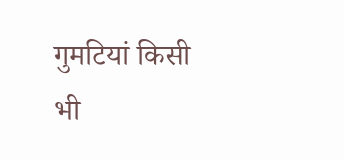गुमटियां किसी भी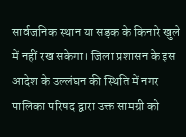सार्वजनिक स्थान या सड़क के किनारे खुले में नहीं रख सकेगा। जिला प्रशासन के इस आदेश के उल्लंघन की स्थिति में नगर पालिका परिषद द्वारा उक्त सामग्री को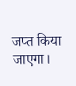जप्त किया जाएगा।